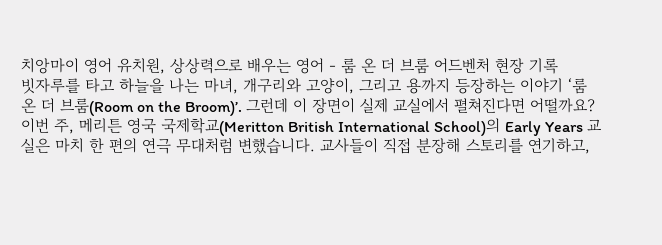치앙마이 영어 유치원, 상상력으로 배우는 영어 - 룸 온 더 브룸 어드벤처 현장 기록
빗자루를 타고 하늘을 나는 마녀, 개구리와 고양이, 그리고 용까지 등장하는 이야기 ‘룸 온 더 브룸(Room on the Broom)’. 그런데 이 장면이 실제 교실에서 펼쳐진다면 어떨까요? 이번 주, 메리튼 영국 국제학교(Meritton British International School)의 Early Years 교실은 마치 한 편의 연극 무대처럼 변했습니다. 교사들이 직접 분장해 스토리를 연기하고,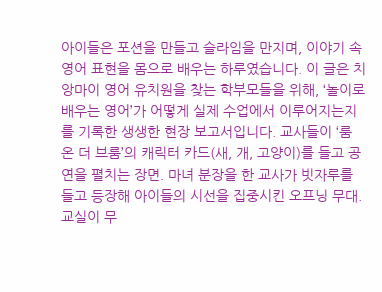아이들은 포션을 만들고 슬라임을 만지며, 이야기 속 영어 표현을 몸으로 배우는 하루였습니다. 이 글은 치앙마이 영어 유치원을 찾는 학부모들을 위해, ‘놀이로 배우는 영어’가 어떻게 실제 수업에서 이루어지는지를 기록한 생생한 현장 보고서입니다. 교사들이 ‘룸 온 더 브룸’의 캐릭터 카드(새, 개, 고양이)를 들고 공연을 펼치는 장면. 마녀 분장을 한 교사가 빗자루를 들고 등장해 아이들의 시선을 집중시킨 오프닝 무대. 교실이 무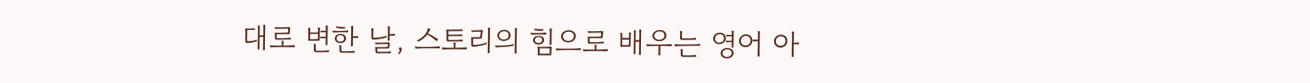대로 변한 날, 스토리의 힘으로 배우는 영어 아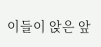이들이 앉은 앞